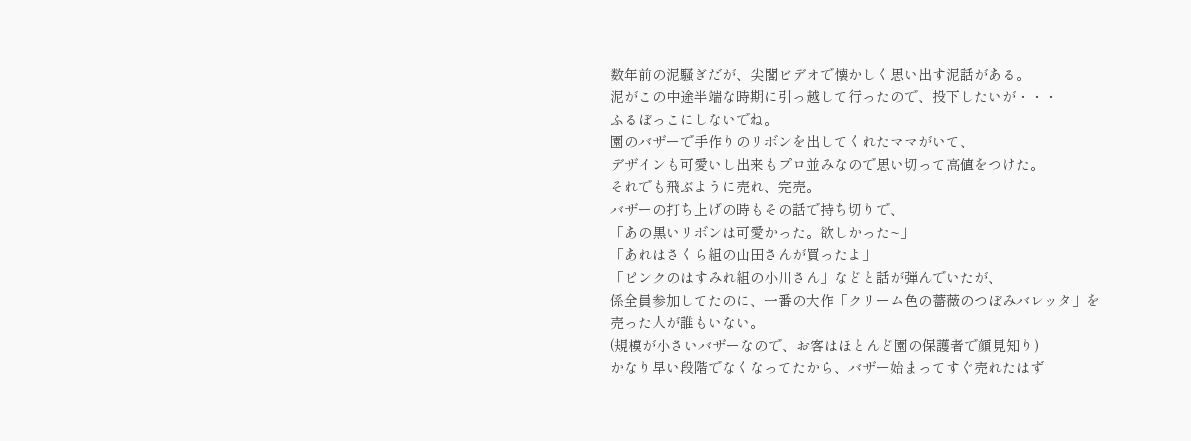数年前の泥騒ぎだが、尖閣ビデオで懐かしく思い出す泥話がある。
泥がこの中途半端な時期に引っ越して行ったので、投下したいが・・・
ふるぼっこにしないでね。
園のバザーで手作りのリボンを出してくれたママがいて、
デザインも可愛いし出来もプロ並みなので思い切って高値をつけた。
それでも飛ぶように売れ、完売。
バザーの打ち上げの時もその話で持ち切りで、
「あの黒いリボンは可愛かった。欲しかった~」
「あれはさくら組の山田さんが買ったよ」
「ピンクのはすみれ組の小川さん」などと話が弾んでいたが、
係全員参加してたのに、一番の大作「クリーム色の薔薇のつぼみバレッタ」を売った人が誰もいない。
(規模が小さいバザーなので、お客はほとんど園の保護者で顔見知り)
かなり早い段階でなくなってたから、バザー始まってすぐ売れたはず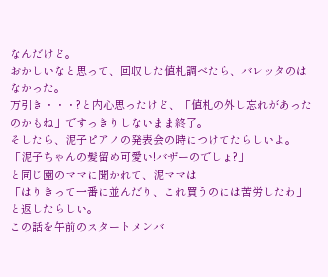なんだけど。
おかしいなと思って、回収した値札調べたら、バレッタのはなかった。
万引き・・・?と内心思ったけど、「値札の外し忘れがあったのかもね」ですっきりしないまま終了。
そしたら、泥子ピアノの発表会の時につけてたらしいよ。
「泥子ちゃんの髪留め可愛い!バザーのでしょ?」
と同じ園のママに聞かれて、泥ママは
「はりきって一番に並んだり、これ買うのには苦労したわ」と返したらしい。
この話を午前のスタートメンバ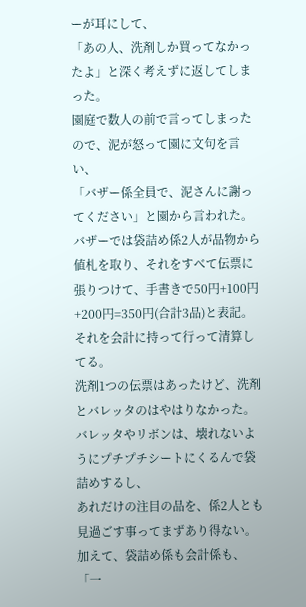ーが耳にして、
「あの人、洗剤しか買ってなかったよ」と深く考えずに返してしまった。
園庭で数人の前で言ってしまったので、泥が怒って園に文句を言い、
「バザー係全員で、泥さんに謝ってください」と園から言われた。
バザーでは袋詰め係2人が品物から値札を取り、それをすべて伝票に張りつけて、手書きで50円+100円+200円=350円(合計3品)と表記。
それを会計に持って行って清算してる。
洗剤1つの伝票はあったけど、洗剤とバレッタのはやはりなかった。
バレッタやリボンは、壊れないようにプチプチシートにくるんで袋詰めするし、
あれだけの注目の品を、係2人とも見過ごす事ってまずあり得ない。
加えて、袋詰め係も会計係も、
「一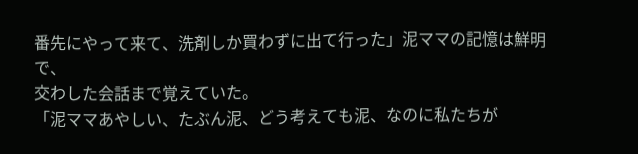番先にやって来て、洗剤しか買わずに出て行った」泥ママの記憶は鮮明で、
交わした会話まで覚えていた。
「泥ママあやしい、たぶん泥、どう考えても泥、なのに私たちが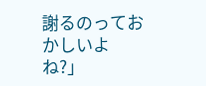謝るのっておかしいよね?」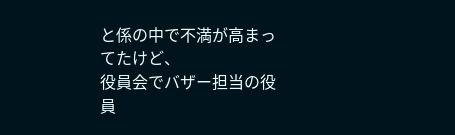と係の中で不満が高まってたけど、
役員会でバザー担当の役員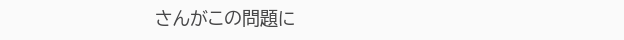さんがこの問題に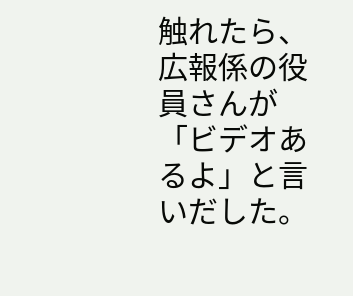触れたら、広報係の役員さんが「ビデオあるよ」と言いだした。